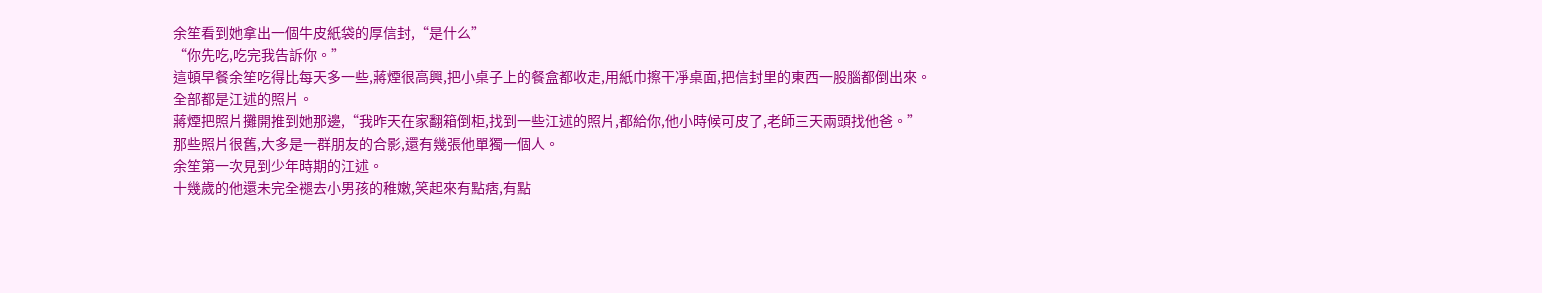余笙看到她拿出一個牛皮紙袋的厚信封,“是什么”
“你先吃,吃完我告訴你。”
這頓早餐余笙吃得比每天多一些,蔣煙很高興,把小桌子上的餐盒都收走,用紙巾擦干凈桌面,把信封里的東西一股腦都倒出來。
全部都是江述的照片。
蔣煙把照片攤開推到她那邊,“我昨天在家翻箱倒柜,找到一些江述的照片,都給你,他小時候可皮了,老師三天兩頭找他爸。”
那些照片很舊,大多是一群朋友的合影,還有幾張他單獨一個人。
余笙第一次見到少年時期的江述。
十幾歲的他還未完全褪去小男孩的稚嫩,笑起來有點痞,有點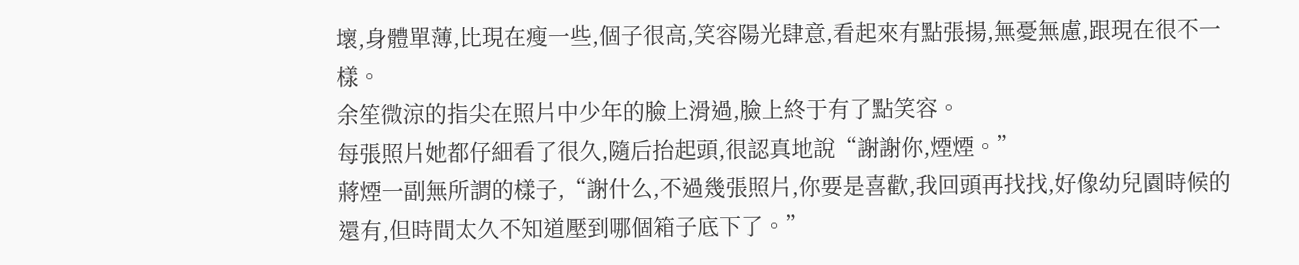壞,身體單薄,比現在瘦一些,個子很高,笑容陽光肆意,看起來有點張揚,無憂無慮,跟現在很不一樣。
余笙微涼的指尖在照片中少年的臉上滑過,臉上終于有了點笑容。
每張照片她都仔細看了很久,隨后抬起頭,很認真地說“謝謝你,煙煙。”
蔣煙一副無所謂的樣子,“謝什么,不過幾張照片,你要是喜歡,我回頭再找找,好像幼兒園時候的還有,但時間太久不知道壓到哪個箱子底下了。”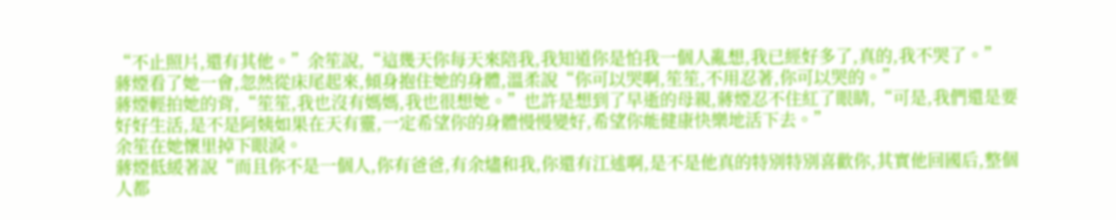“不止照片,還有其他。”余笙說,“這幾天你每天來陪我,我知道你是怕我一個人亂想,我已經好多了,真的,我不哭了。”
蔣煙看了她一會,忽然從床尾起來,傾身抱住她的身體,溫柔說“你可以哭啊,笙笙,不用忍著,你可以哭的。”
蔣煙輕拍她的背,“笙笙,我也沒有媽媽,我也很想她。”也許是想到了早逝的母親,蔣煙忍不住紅了眼睛,“可是,我們還是要好好生活,是不是阿姨如果在天有靈,一定希望你的身體慢慢變好,希望你能健康快樂地活下去。”
余笙在她懷里掉下眼淚。
蔣煙低緩著說“而且你不是一個人,你有爸爸,有余燼和我,你還有江述啊,是不是他真的特別特別喜歡你,其實他回國后,整個人都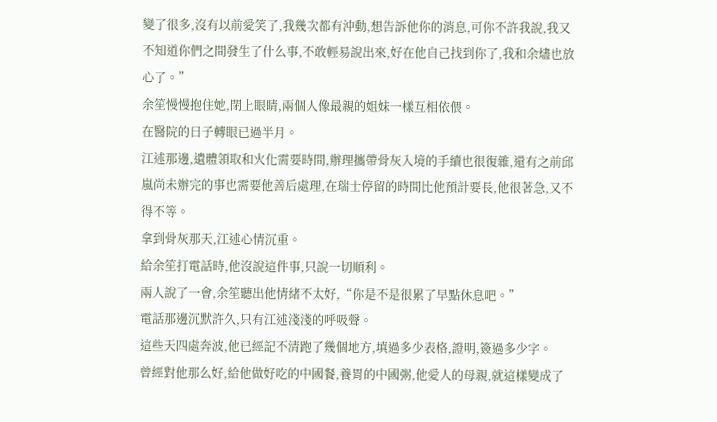變了很多,沒有以前愛笑了,我幾次都有沖動,想告訴他你的消息,可你不許我說,我又不知道你們之間發生了什么事,不敢輕易說出來,好在他自己找到你了,我和余燼也放心了。”
余笙慢慢抱住她,閉上眼睛,兩個人像最親的姐妹一樣互相依偎。
在醫院的日子轉眼已過半月。
江述那邊,遺體領取和火化需要時間,辦理攜帶骨灰入境的手續也很復雜,還有之前邱嵐尚未辦完的事也需要他善后處理,在瑞士停留的時間比他預計要長,他很著急,又不得不等。
拿到骨灰那天,江述心情沉重。
給余笙打電話時,他沒說這件事,只說一切順利。
兩人說了一會,余笙聽出他情緒不太好,“你是不是很累了早點休息吧。”
電話那邊沉默許久,只有江述淺淺的呼吸聲。
這些天四處奔波,他已經記不清跑了幾個地方,填過多少表格,證明,簽過多少字。
曾經對他那么好,給他做好吃的中國餐,養胃的中國粥,他愛人的母親,就這樣變成了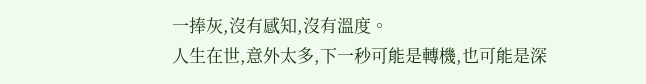一捧灰,沒有感知,沒有溫度。
人生在世,意外太多,下一秒可能是轉機,也可能是深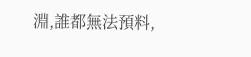淵,誰都無法預料,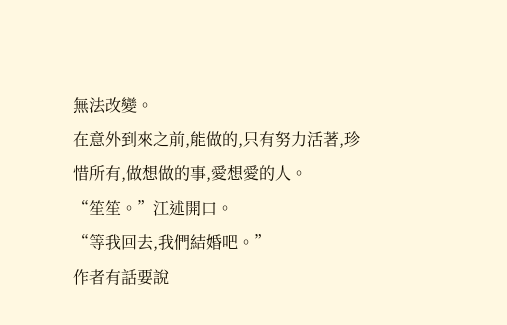無法改變。
在意外到來之前,能做的,只有努力活著,珍惜所有,做想做的事,愛想愛的人。
“笙笙。”江述開口。
“等我回去,我們結婚吧。”
作者有話要說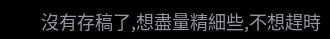沒有存稿了,想盡量精細些,不想趕時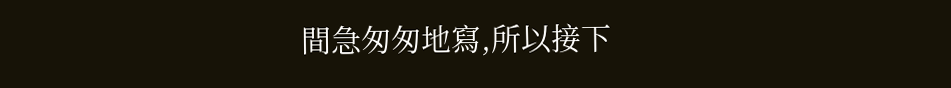間急匆匆地寫,所以接下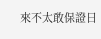來不太敢保證日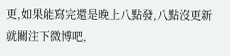更,如果能寫完還是晚上八點發,八點沒更新就關注下微博吧,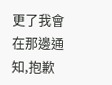更了我會在那邊通知,抱歉